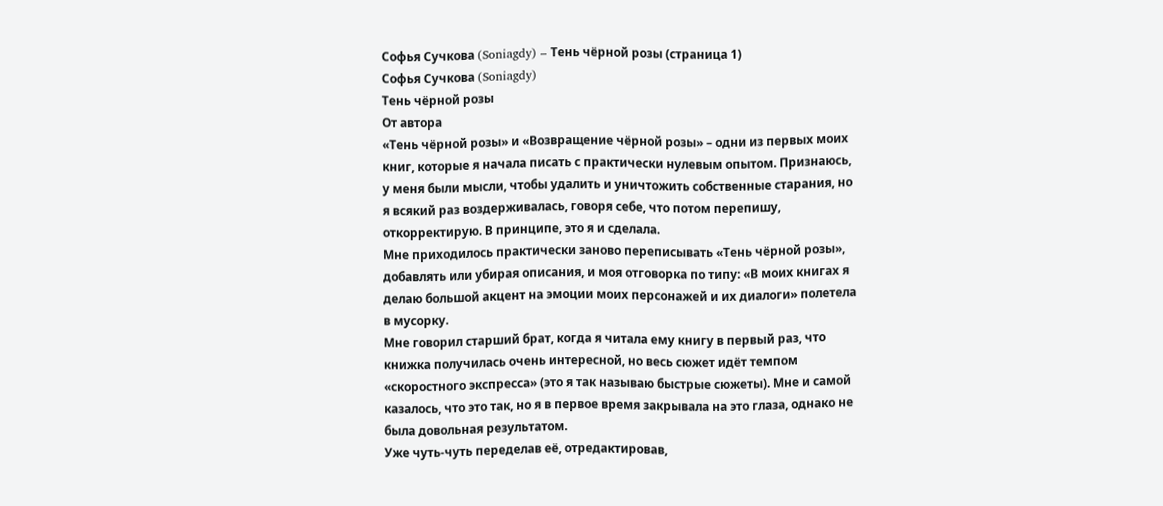Софья Сучкова (Soniagdy) – Тень чёрной розы (страница 1)
Софья Сучкова (Soniagdy)
Тень чёрной розы
От автора
«Тень чёрной розы» и «Возвращение чёрной розы» – одни из первых моих книг, которые я начала писать с практически нулевым опытом. Признаюсь, у меня были мысли, чтобы удалить и уничтожить собственные старания, но я всякий раз воздерживалась, говоря себе, что потом перепишу, откорректирую. В принципе, это я и сделала.
Мне приходилось практически заново переписывать «Тень чёрной розы», добавлять или убирая описания, и моя отговорка по типу: «В моих книгах я делаю большой акцент на эмоции моих персонажей и их диалоги» полетела в мусорку.
Мне говорил старший брат, когда я читала ему книгу в первый раз, что книжка получилась очень интересной, но весь сюжет идёт темпом «скоростного экспресса» (это я так называю быстрые сюжеты). Мне и самой казалось, что это так, но я в первое время закрывала на это глаза, однако не была довольная результатом.
Уже чуть-чуть переделав её, отредактировав,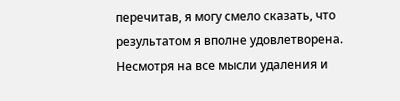перечитав, я могу смело сказать, что результатом я вполне удовлетворена.
Несмотря на все мысли удаления и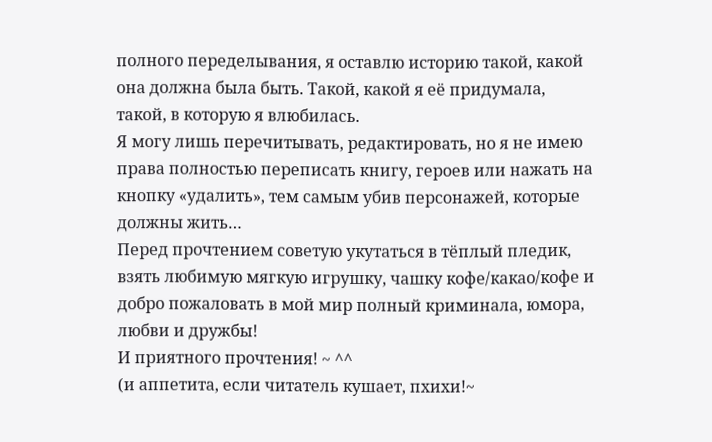полного переделывания, я оставлю историю такой, какой она должна была быть. Такой, какой я её придумала, такой, в которую я влюбилась.
Я могу лишь перечитывать, редактировать, но я не имею права полностью переписать книгу, героев или нажать на кнопку «удалить», тем самым убив персонажей, которые должны жить…
Перед прочтением советую укутаться в тёплый пледик, взять любимую мягкую игрушку, чашку кофе/какао/кофе и добро пожаловать в мой мир полный криминала, юмора, любви и дружбы!
И приятного прочтения! ~ ^^
(и аппетита, если читатель кушает, пхихи!~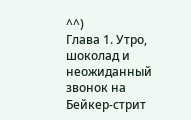^^)
Глава 1. Утро, шоколад и неожиданный звонок на Бейкер-стрит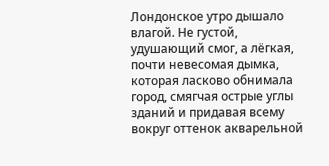Лондонское утро дышало влагой. Не густой, удушающий смог, а лёгкая, почти невесомая дымка, которая ласково обнимала город, смягчая острые углы зданий и придавая всему вокруг оттенок акварельной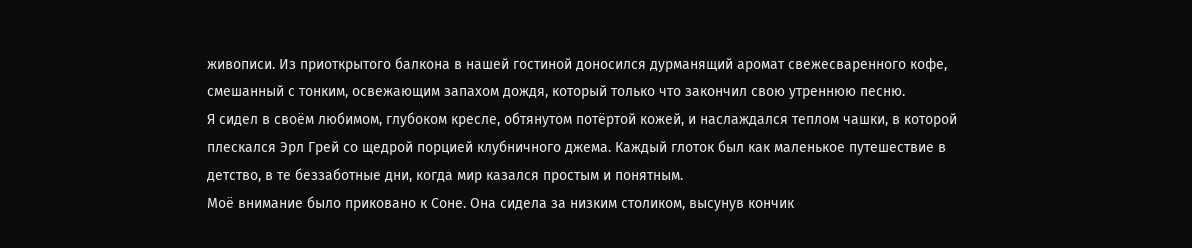живописи. Из приоткрытого балкона в нашей гостиной доносился дурманящий аромат свежесваренного кофе, смешанный с тонким, освежающим запахом дождя, который только что закончил свою утреннюю песню.
Я сидел в своём любимом, глубоком кресле, обтянутом потёртой кожей, и наслаждался теплом чашки, в которой плескался Эрл Грей со щедрой порцией клубничного джема. Каждый глоток был как маленькое путешествие в детство, в те беззаботные дни, когда мир казался простым и понятным.
Моё внимание было приковано к Соне. Она сидела за низким столиком, высунув кончик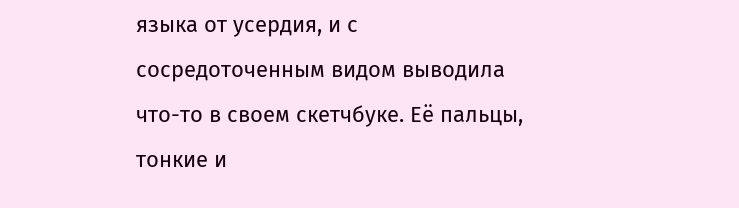языка от усердия, и с сосредоточенным видом выводила что-то в своем скетчбуке. Её пальцы, тонкие и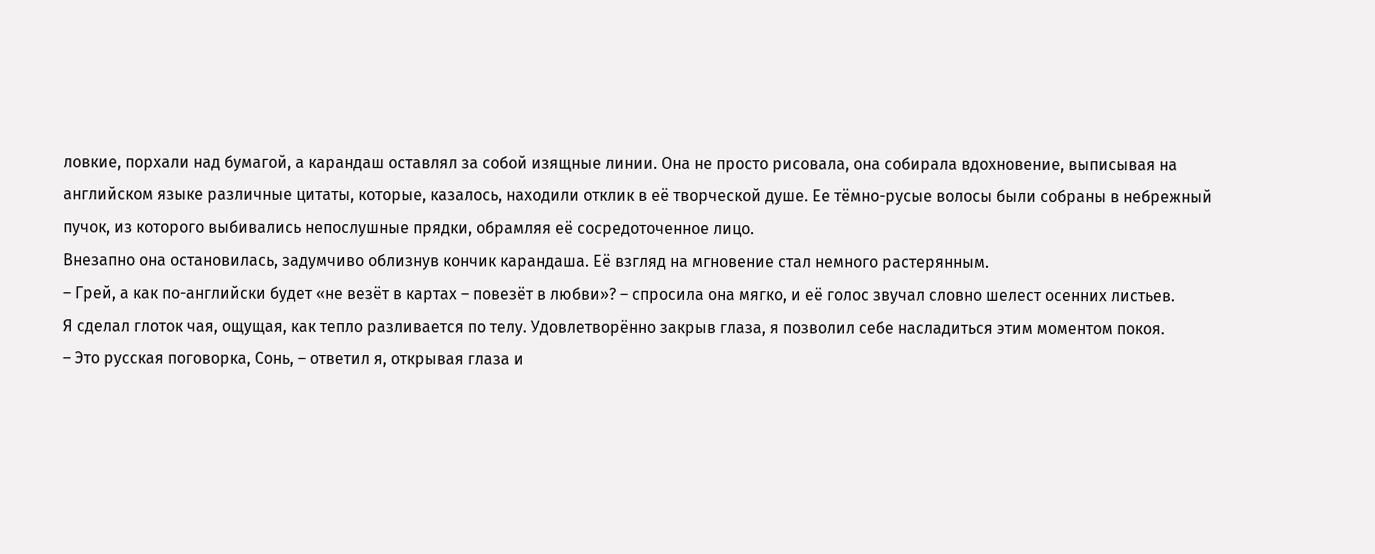ловкие, порхали над бумагой, а карандаш оставлял за собой изящные линии. Она не просто рисовала, она собирала вдохновение, выписывая на английском языке различные цитаты, которые, казалось, находили отклик в её творческой душе. Ее тёмно-русые волосы были собраны в небрежный пучок, из которого выбивались непослушные прядки, обрамляя её сосредоточенное лицо.
Внезапно она остановилась, задумчиво облизнув кончик карандаша. Её взгляд на мгновение стал немного растерянным.
– Грей, а как по-английски будет «не везёт в картах – повезёт в любви»? – спросила она мягко, и её голос звучал словно шелест осенних листьев.
Я сделал глоток чая, ощущая, как тепло разливается по телу. Удовлетворённо закрыв глаза, я позволил себе насладиться этим моментом покоя.
– Это русская поговорка, Сонь, – ответил я, открывая глаза и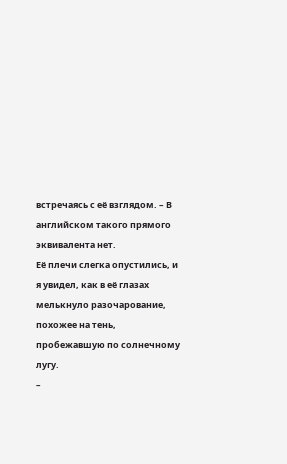встречаясь с её взглядом. – В английском такого прямого эквивалента нет.
Её плечи слегка опустились, и я увидел, как в её глазах мелькнуло разочарование, похожее на тень, пробежавшую по солнечному лугу.
–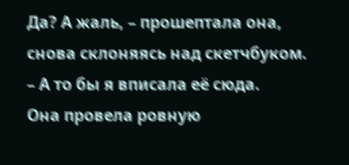Да? А жаль, – прошептала она, снова склоняясь над скетчбуком. – А то бы я вписала её сюда.
Она провела ровную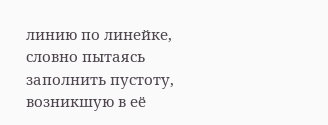линию по линейке, словно пытаясь заполнить пустоту, возникшую в её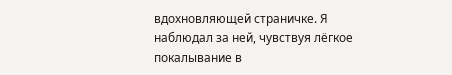вдохновляющей страничке. Я наблюдал за ней, чувствуя лёгкое покалывание в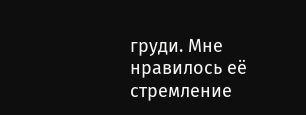груди. Мне нравилось её стремление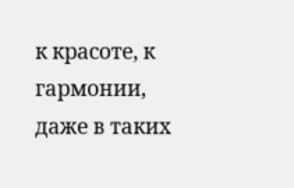к красоте, к гармонии, даже в таких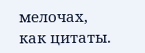мелочах, как цитаты.